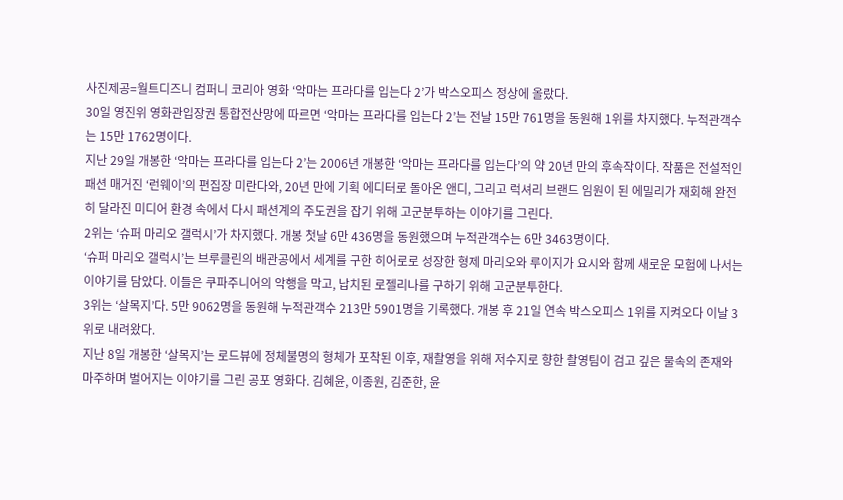사진제공=월트디즈니 컴퍼니 코리아 영화 ‘악마는 프라다를 입는다 2’가 박스오피스 정상에 올랐다.
30일 영진위 영화관입장권 통합전산망에 따르면 ‘악마는 프라다를 입는다 2’는 전날 15만 761명을 동원해 1위를 차지했다. 누적관객수는 15만 1762명이다.
지난 29일 개봉한 ‘악마는 프라다를 입는다 2’는 2006년 개봉한 ‘악마는 프라다를 입는다’의 약 20년 만의 후속작이다. 작품은 전설적인 패션 매거진 ‘런웨이’의 편집장 미란다와, 20년 만에 기획 에디터로 돌아온 앤디, 그리고 럭셔리 브랜드 임원이 된 에밀리가 재회해 완전히 달라진 미디어 환경 속에서 다시 패션계의 주도권을 잡기 위해 고군분투하는 이야기를 그린다.
2위는 ‘슈퍼 마리오 갤럭시’가 차지했다. 개봉 첫날 6만 436명을 동원했으며 누적관객수는 6만 3463명이다.
‘슈퍼 마리오 갤럭시’는 브루클린의 배관공에서 세계를 구한 히어로로 성장한 형제 마리오와 루이지가 요시와 함께 새로운 모험에 나서는 이야기를 담았다. 이들은 쿠파주니어의 악행을 막고, 납치된 로젤리나를 구하기 위해 고군분투한다.
3위는 ‘살목지’다. 5만 9062명을 동원해 누적관객수 213만 5901명을 기록했다. 개봉 후 21일 연속 박스오피스 1위를 지켜오다 이날 3위로 내려왔다.
지난 8일 개봉한 ‘살목지’는 로드뷰에 정체불명의 형체가 포착된 이후, 재촬영을 위해 저수지로 향한 촬영팀이 검고 깊은 물속의 존재와 마주하며 벌어지는 이야기를 그린 공포 영화다. 김혜윤, 이종원, 김준한, 윤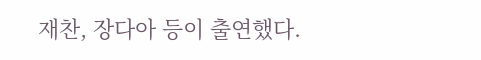재찬, 장다아 등이 출연했다.